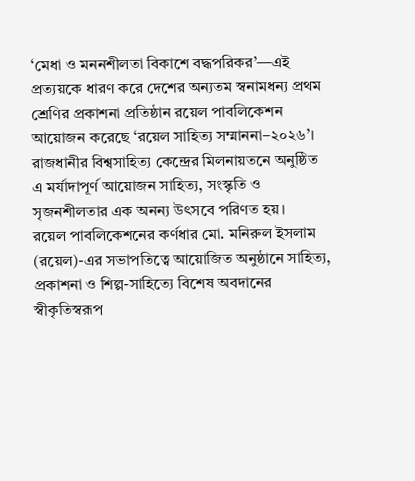‘মেধা ও মননশীলতা বিকাশে বদ্ধপরিকর’—এই প্রত্যয়কে ধারণ করে দেশের অন্যতম স্বনামধন্য প্রথম শ্রেণির প্রকাশনা প্রতিষ্ঠান রয়েল পাবলিকেশন আয়োজন করেছে ‘রয়েল সাহিত্য সম্মাননা–২০২৬’।
রাজধানীর বিশ্বসাহিত্য কেন্দ্রের মিলনায়তনে অনুষ্ঠিত এ মর্যাদাপূর্ণ আয়োজন সাহিত্য, সংস্কৃতি ও সৃজনশীলতার এক অনন্য উৎসবে পরিণত হয়।
রয়েল পাবলিকেশনের কর্ণধার মো. মনিরুল ইসলাম (রয়েল)-এর সভাপতিত্বে আয়োজিত অনুষ্ঠানে সাহিত্য, প্রকাশনা ও শিল্প-সাহিত্যে বিশেষ অবদানের স্বীকৃতিস্বরূপ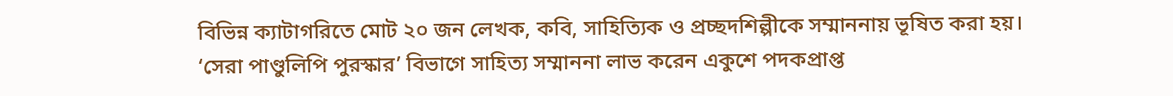বিভিন্ন ক্যাটাগরিতে মোট ২০ জন লেখক, কবি, সাহিত্যিক ও প্রচ্ছদশিল্পীকে সম্মাননায় ভূষিত করা হয়।
‘সেরা পাণ্ডুলিপি পুরস্কার’ বিভাগে সাহিত্য সম্মাননা লাভ করেন একুশে পদকপ্রাপ্ত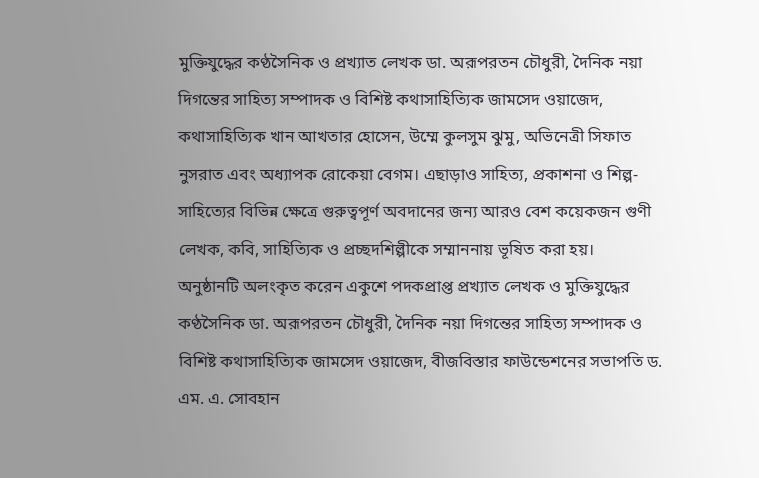মুক্তিযুদ্ধের কণ্ঠসৈনিক ও প্রখ্যাত লেখক ডা. অরূপরতন চৌধুরী, দৈনিক নয়া দিগন্তের সাহিত্য সম্পাদক ও বিশিষ্ট কথাসাহিত্যিক জামসেদ ওয়াজেদ, কথাসাহিত্যিক খান আখতার হোসেন, উম্মে কুলসুম ঝুমু, অভিনেত্রী সিফাত নুসরাত এবং অধ্যাপক রোকেয়া বেগম। এছাড়াও সাহিত্য, প্রকাশনা ও শিল্প-সাহিত্যের বিভিন্ন ক্ষেত্রে গুরুত্বপূর্ণ অবদানের জন্য আরও বেশ কয়েকজন গুণী লেখক, কবি, সাহিত্যিক ও প্রচ্ছদশিল্পীকে সম্মাননায় ভূষিত করা হয়।
অনুষ্ঠানটি অলংকৃত করেন একুশে পদকপ্রাপ্ত প্রখ্যাত লেখক ও মুক্তিযুদ্ধের কণ্ঠসৈনিক ডা. অরূপরতন চৌধুরী, দৈনিক নয়া দিগন্তের সাহিত্য সম্পাদক ও বিশিষ্ট কথাসাহিত্যিক জামসেদ ওয়াজেদ, বীজবিস্তার ফাউন্ডেশনের সভাপতি ড. এম. এ. সোবহান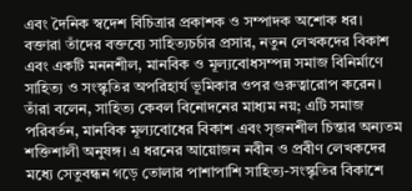এবং দৈনিক স্বদেশ বিচিত্রার প্রকাশক ও সম্পাদক অশোক ধর।
বক্তারা তাঁদের বক্তব্যে সাহিত্যচর্চার প্রসার, নতুন লেখকদের বিকাশ এবং একটি মননশীল, মানবিক ও মূল্যবোধসম্পন্ন সমাজ বিনির্মাণে সাহিত্য ও সংস্কৃতির অপরিহার্য ভূমিকার ওপর গুরুত্বারোপ করেন। তাঁরা বলেন, সাহিত্য কেবল বিনোদনের মাধ্যম নয়; এটি সমাজ পরিবর্তন, মানবিক মূল্যবোধের বিকাশ এবং সৃজনশীল চিন্তার অন্যতম শক্তিশালী অনুষঙ্গ। এ ধরনের আয়োজন নবীন ও প্রবীণ লেখকদের মধ্যে সেতুবন্ধন গড়ে তোলার পাশাপাশি সাহিত্য-সংস্কৃতির বিকাশে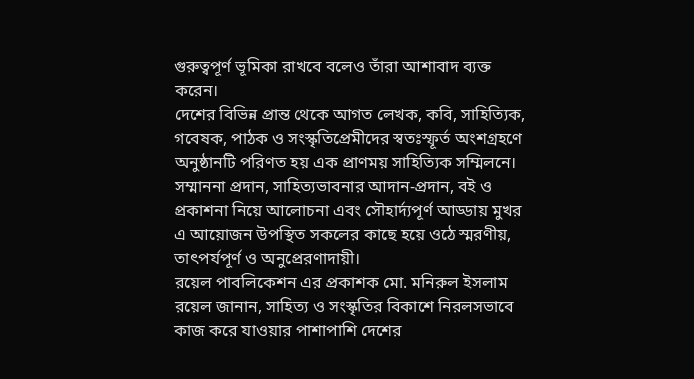গুরুত্বপূর্ণ ভূমিকা রাখবে বলেও তাঁরা আশাবাদ ব্যক্ত করেন।
দেশের বিভিন্ন প্রান্ত থেকে আগত লেখক, কবি, সাহিত্যিক, গবেষক, পাঠক ও সংস্কৃতিপ্রেমীদের স্বতঃস্ফূর্ত অংশগ্রহণে অনুষ্ঠানটি পরিণত হয় এক প্রাণময় সাহিত্যিক সম্মিলনে। সম্মাননা প্রদান, সাহিত্যভাবনার আদান-প্রদান, বই ও প্রকাশনা নিয়ে আলোচনা এবং সৌহার্দ্যপূর্ণ আড্ডায় মুখর এ আয়োজন উপস্থিত সকলের কাছে হয়ে ওঠে স্মরণীয়, তাৎপর্যপূর্ণ ও অনুপ্রেরণাদায়ী।
রয়েল পাবলিকেশন এর প্রকাশক মো. মনিরুল ইসলাম রয়েল জানান, সাহিত্য ও সংস্কৃতির বিকাশে নিরলসভাবে কাজ করে যাওয়ার পাশাপাশি দেশের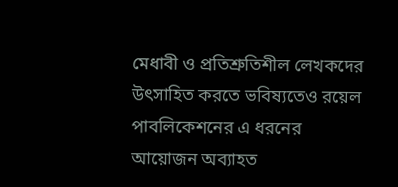মেধাবী ও প্রতিশ্রুতিশীল লেখকদের উৎসাহিত করতে ভবিষ্যতেও রয়েল পাবলিকেশনের এ ধরনের আয়োজন অব্যাহত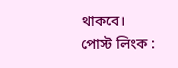থাকবে।
পোস্ট লিংক :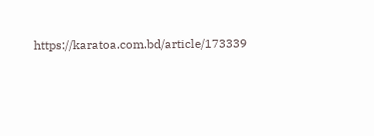https://karatoa.com.bd/article/173339